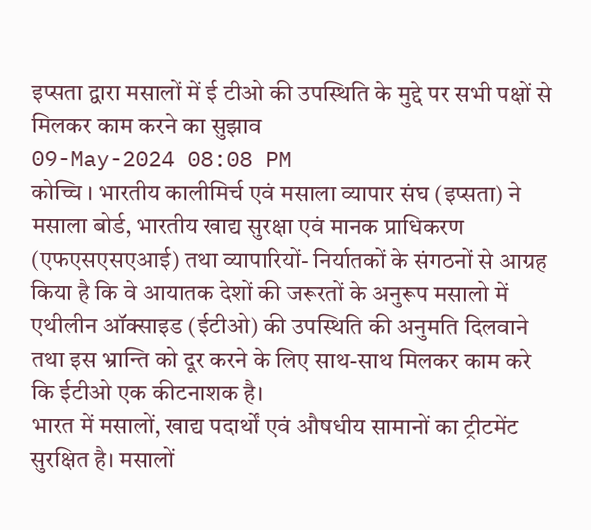इप्सता द्वारा मसालों में ई टीओ की उपस्थिति के मुद्दे पर सभी पक्षों से मिलकर काम करने का सुझाव
09-May-2024 08:08 PM
कोच्चि । भारतीय कालीमिर्च एवं मसाला व्यापार संघ (इप्सता) ने मसाला बोर्ड, भारतीय खाद्य सुरक्षा एवं मानक प्राधिकरण (एफएसएसएआई) तथा व्यापारियों- निर्यातकों के संगठनों से आग्रह किया है कि वे आयातक देशों की जरूरतों के अनुरूप मसालो में एथीलीन ऑक्साइड (ईटीओ) की उपस्थिति की अनुमति दिलवाने तथा इस भ्रान्ति को दूर करने के लिए साथ-साथ मिलकर काम करे कि ईटीओ एक कीटनाशक है।
भारत में मसालों, खाद्य पदार्थों एवं औषधीय सामानों का ट्रीटमेंट सुरक्षित है। मसालों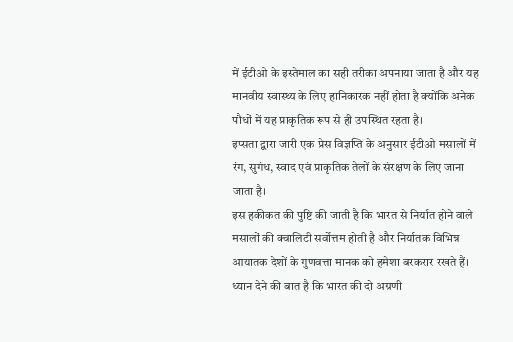में ईटीओ के इस्तेमाल का सही तरीका अपनाया जाता है और यह मानवीय स्वास्थ्य के लिए हानिकारक नहीं होता है क्योंकि अनेक पौधों में यह प्राकृतिक रूप से ही उपस्थित रहता है।
इप्सता द्वारा जारी एक प्रेस विज्ञप्ति के अनुसार ईटीओ मसालों में रंग, सुगंध, स्वाद एवं प्राकृतिक तेलों के संरक्षण के लिए जाना जाता है।
इस हकीकत की पुष्टि की जाती है कि भारत से निर्यात होने वाले मसालों की क्वालिटी सर्वोत्तम होती है और निर्यातक विभिन्न आयातक देशों के गुणवत्ता मानक को हमेशा बरकरार रखते हैं।
ध्यान देने की बात है कि भारत की दो अग्रणी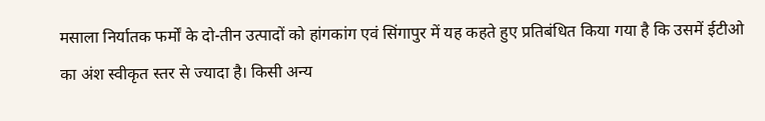मसाला निर्यातक फर्मों के दो-तीन उत्पादों को हांगकांग एवं सिंगापुर में यह कहते हुए प्रतिबंधित किया गया है कि उसमें ईटीओ का अंश स्वीकृत स्तर से ज्यादा है। किसी अन्य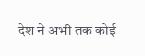देश ने अभी तक कोई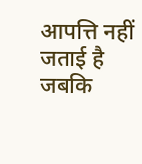आपत्ति नहीं जताई है जबकि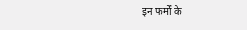इन फर्मों के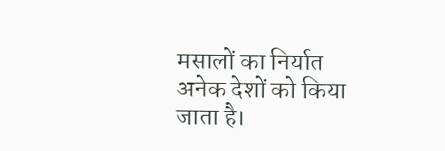मसालों का निर्यात अनेक देशों को किया जाता है।